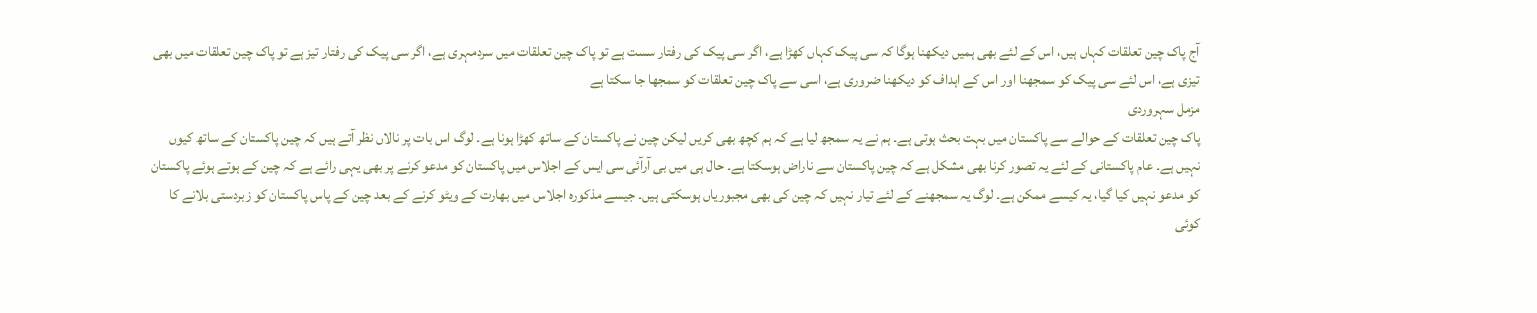آج پاک چین تعلقات کہاں ہیں، اس کے لئے بھی ہمیں دیکھنا ہوگا کہ سی پیک کہاں کھڑا ہے، اگر سی پیک کی رفتار سست ہے تو پاک چین تعلقات میں سردمہری ہے، اگر سی پیک کی رفتار تیز ہے تو پاک چین تعلقات میں بھی تیزی ہے، اس لئے سی پیک کو سمجھنا اور اس کے اہداف کو دیکھنا ضروری ہے، اسی سے پاک چین تعلقات کو سمجھا جا سکتا ہے
مزمل سہروردی
پاک چین تعلقات کے حوالے سے پاکستان میں بہت بحث ہوتی ہے۔ ہم نے یہ سمجھ لیا ہے کہ ہم کچھ بھی کریں لیکن چین نے پاکستان کے ساتھ کھڑا ہونا ہے۔ لوگ اس بات پر نالاں نظر آتے ہیں کہ چین پاکستان کے ساتھ کیوں نہیں ہے۔ عام پاکستانی کے لئے یہ تصور کرنا بھی مشکل ہے کہ چین پاکستان سے ناراض ہوسکتا ہے۔ حال ہی میں بی آرآئی سی ایس کے اجلاس میں پاکستان کو مدعو کرنے پر بھی یہی رائے ہے کہ چین کے ہوتے ہوئے پاکستان کو مدعو نہیں کیا گیا، یہ کیسے ممکن ہے۔ لوگ یہ سمجھنے کے لئے تیار نہیں کہ چین کی بھی مجبوریاں ہوسکتی ہیں۔ جیسے مذکورہ اجلاس میں بھارت کے ویٹو کرنے کے بعد چین کے پاس پاکستان کو زبردستی بلانے کا کوئی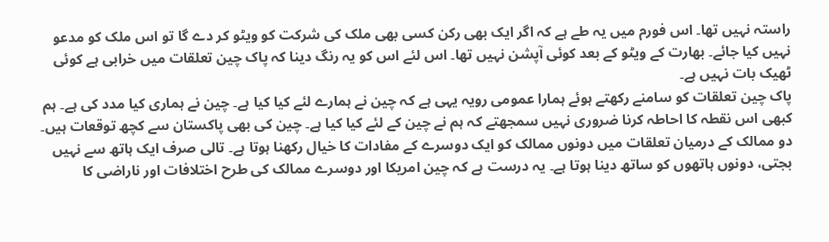راستہ نہیں تھا۔ اس فورم میں یہ طے ہے کہ اگر ایک بھی رکن کسی بھی ملک کی شرکت کو ویٹو کر دے گا تو اس ملک کو مدعو نہیں کیا جائے۔ بھارت کے ویٹو کے بعد کوئی آپشن نہیں تھا۔ اس لئے اس کو یہ رنگ دینا کہ پاک چین تعلقات میں خرابی ہے کوئی ٹھیک بات نہیں ہے۔
پاک چین تعلقات کو سامنے رکھتے ہوئے ہمارا عمومی رویہ یہی ہے کہ چین نے ہمارے لئے کیا کیا ہے۔ چین نے ہماری کیا مدد کی ہے۔ ہم کبھی اس نقطہ کا احاطہ کرنا ضروری نہیں سمجھتے کہ ہم نے چین کے لئے کیا کیا ہے۔ چین کی بھی پاکستان سے کچھ توقعات ہیں۔ دو ممالک کے درمیان تعلقات میں دونوں ممالک کو ایک دوسرے کے مفادات کا خیال رکھنا ہوتا ہے۔ تالی صرف ایک ہاتھ سے نہیں بجتی، دونوں ہاتھوں کو ساتھ دینا ہوتا ہے۔ یہ درست ہے کہ چین امریکا اور دوسرے ممالک کی طرح اختلافات اور ناراضی کا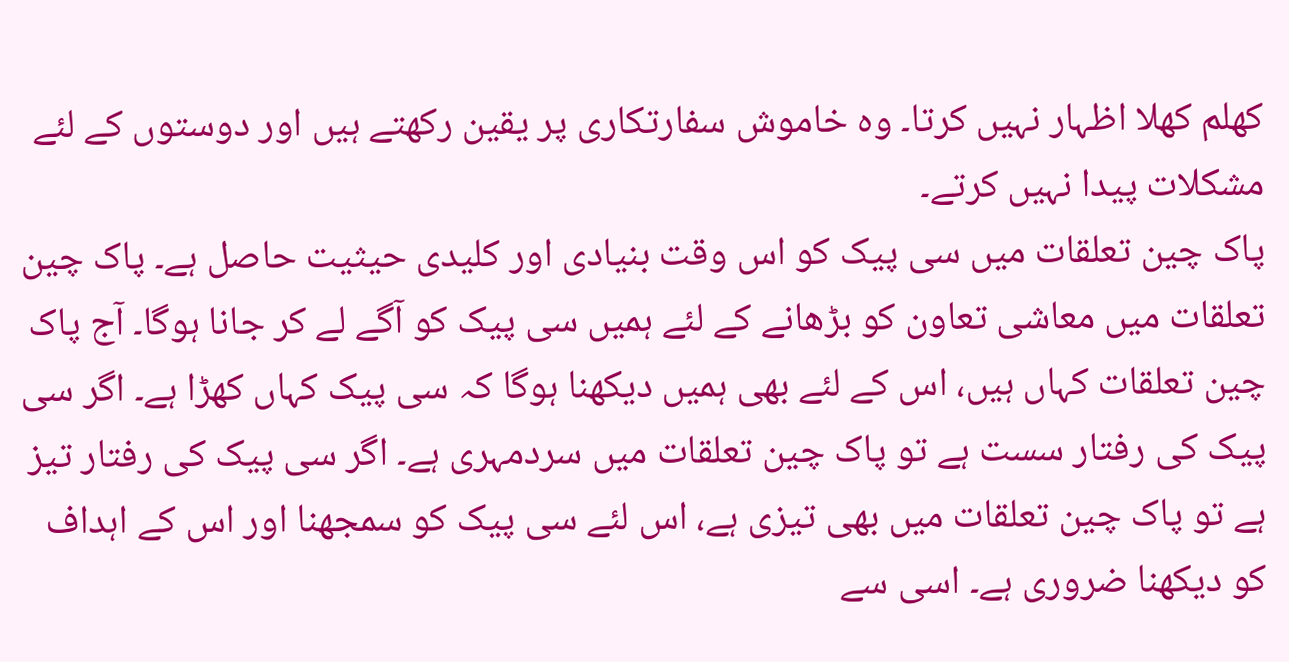کھلم کھلا اظہار نہیں کرتا۔ وہ خاموش سفارتکاری پر یقین رکھتے ہیں اور دوستوں کے لئے مشکلات پیدا نہیں کرتے۔
پاک چین تعلقات میں سی پیک کو اس وقت بنیادی اور کلیدی حیثیت حاصل ہے۔ پاک چین تعلقات میں معاشی تعاون کو بڑھانے کے لئے ہمیں سی پیک کو آگے لے کر جانا ہوگا۔ آج پاک چین تعلقات کہاں ہیں، اس کے لئے بھی ہمیں دیکھنا ہوگا کہ سی پیک کہاں کھڑا ہے۔ اگر سی پیک کی رفتار سست ہے تو پاک چین تعلقات میں سردمہری ہے۔ اگر سی پیک کی رفتار تیز ہے تو پاک چین تعلقات میں بھی تیزی ہے، اس لئے سی پیک کو سمجھنا اور اس کے اہداف کو دیکھنا ضروری ہے۔ اسی سے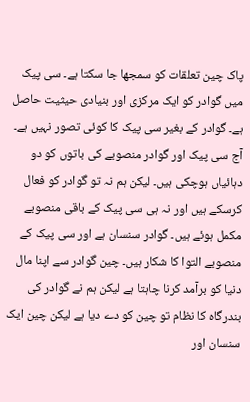پاک چین تعلقات کو سمجھا جا سکتا ہے۔ سی پیک میں گوادر کو ایک مرکزی اور بنیادی حیثیت حاصل ہے۔ گوادر کے بغیر سی پیک کا کوئی تصور نہیں ہے۔ آج سی پیک اور گوادر منصوبے کی باتوں کو دو دہائیاں ہوچکی ہیں۔ لیکن ہم نہ تو گوادر کو فعال کرسکے ہیں اور نہ ہی سی پیک کے باقی منصوبے مکمل ہوئے ہیں۔ گوادر سنسان ہے اور سی پیک کے منصوبے التوا کا شکار ہیں۔ چین گوادر سے اپنا مال دنیا کو برآمد کرنا چاہتا ہے لیکن ہم نے گوادر کی بندرگاہ کا نظام تو چین کو دے دیا ہے لیکن چین ایک سنسان اور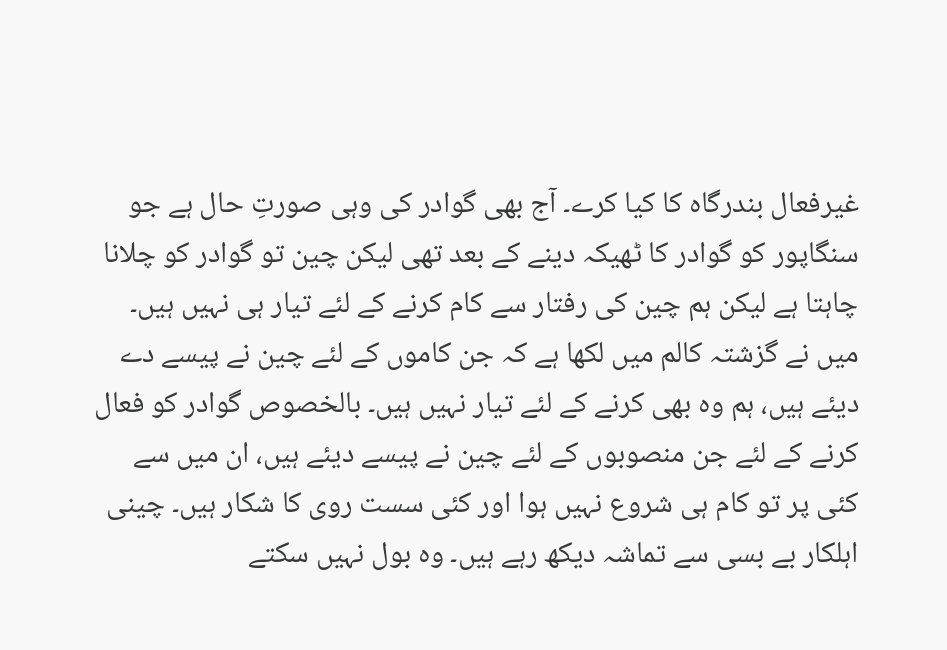غیرفعال بندرگاہ کا کیا کرے۔ آج بھی گوادر کی وہی صورتِ حال ہے جو سنگاپور کو گوادر کا ٹھیکہ دینے کے بعد تھی لیکن چین تو گوادر کو چلانا چاہتا ہے لیکن ہم چین کی رفتار سے کام کرنے کے لئے تیار ہی نہیں ہیں۔
میں نے گزشتہ کالم میں لکھا ہے کہ جن کاموں کے لئے چین نے پیسے دے دیئے ہیں، ہم وہ بھی کرنے کے لئے تیار نہیں ہیں۔ بالخصوص گوادر کو فعال کرنے کے لئے جن منصوبوں کے لئے چین نے پیسے دیئے ہیں، ان میں سے کئی پر تو کام ہی شروع نہیں ہوا اور کئی سست روی کا شکار ہیں۔ چینی اہلکار بے بسی سے تماشہ دیکھ رہے ہیں۔ وہ بول نہیں سکتے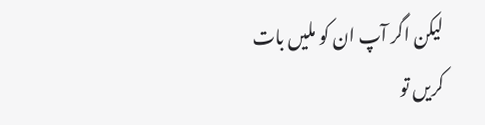لیکن اگر آپ ان کو ملیں بات کریں تو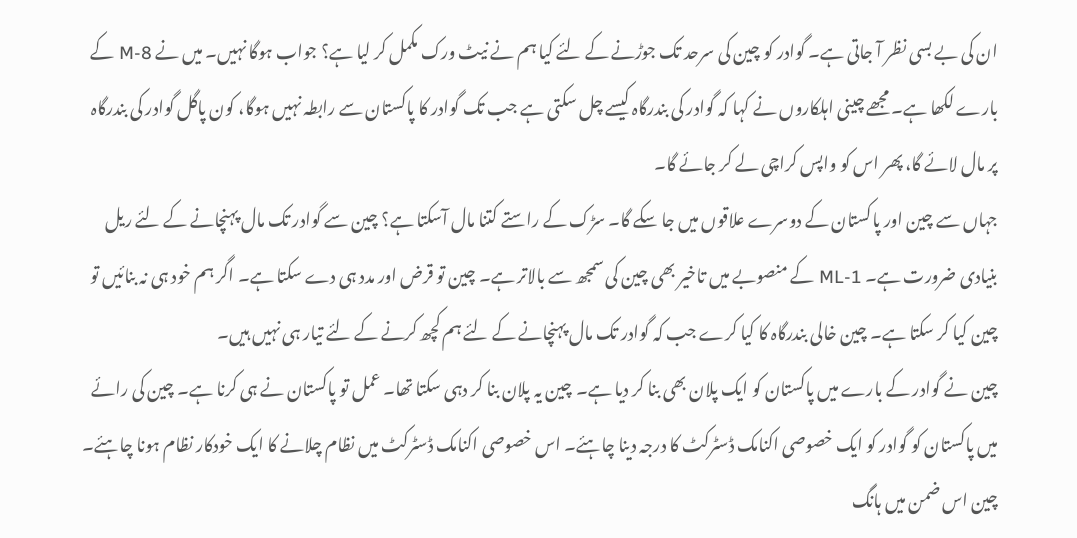ان کی بے بسی نظر آ جاتی ہے۔ گوادر کو چین کی سرحد تک جوڑنے کے لئے کیا ہم نے نیٹ ورک مکمل کر لیا ہے؟ جواب ہوگا نہیں۔ میں نے M-8 کے بارے لکھا ہے۔ مجھے چینی اہلکاروں نے کہا کہ گوادر کی بندرگاہ کیسے چل سکتی ہے جب تک گوادر کا پاکستان سے رابطہ نہیں ہوگا، کون پاگل گوادر کی بندرگاہ پر مال لائے گا، پھر اس کو واپس کراچی لے کر جائے گا۔
جہاں سے چین اور پاکستان کے دوسرے علاقوں میں جا سکے گا۔ سڑک کے راستے کتنا مال آسکتا ہے؟ چین سے گوادر تک مال پہنچانے کے لئے ریل بنیادی ضرورت ہے۔ ML-1 کے منصوبے میں تاخیر بھی چین کی سمجھ سے بالاتر ہے۔ چین تو قرض اور مدد ہی دے سکتا ہے۔ اگر ہم خود ہی نہ بنائیں تو چین کیا کر سکتا ہے۔ چین خالی بندرگاہ کا کیا کرے جب کہ گوادر تک مال پہنچانے کے لئے ہم کچھ کرنے کے لئے تیار ہی نہیں ہیں۔
چین نے گوادر کے بارے میں پاکستان کو ایک پلان بھی بنا کر دیا ہے۔ چین یہ پلان بنا کر دہی سکتا تھا۔ عمل تو پاکستان نے ہی کرنا ہے۔ چین کی رائے میں پاکستان کو گوادر کو ایک خصوصی اکنامک ڈسٹرکٹ کا درجہ دینا چاہئے۔ اس خصوصی اکنامک ڈسٹرکٹ میں نظام چلانے کا ایک خودکار نظام ہونا چاہئے۔ چین اس ضمن میں ہانگ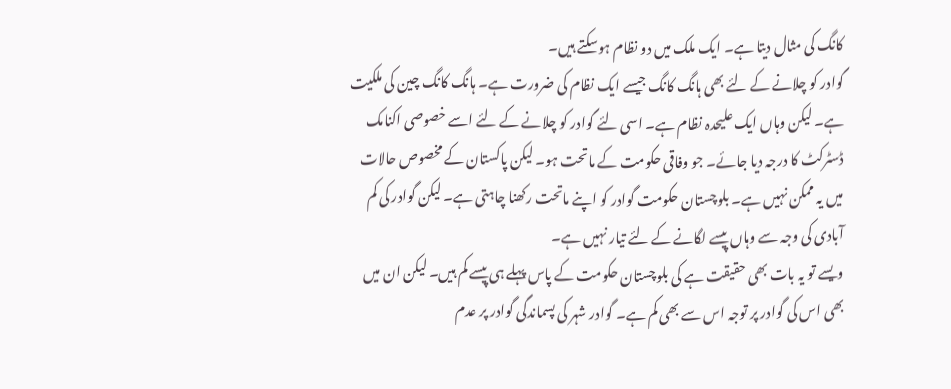کانگ کی مثال دیتا ہے۔ ایک ملک میں دو نظام ہوسکتے ہیں۔
گوادر کو چلانے کے لئے بھی ہانگ کانگ جیسے ایک نظام کی ضرورت ہے۔ ہانگ کانگ چین کی ملکیت ہے۔ لیکن وہاں ایک علیحدہ نظام ہے۔ اسی لئے گوادر کو چلانے کے لئے اسے خصوصی اکنامک ڈسٹرکٹ کا درجہ دیا جائے۔ جو وفاقی حکومت کے ماتحت ہو۔ لیکن پاکستان کے مخصوص حالات میں یہ ممکن نہیں ہے۔ بلوچستان حکومت گوادر کو اپنے ماتحت رکھنا چاہتی ہے۔ لیکن گوادر کی کم آبادی کی وجہ سے وہاں پیسے لگانے کے لئے تیار نہیں ہے۔
ویسے تو یہ بات بھی حقیقت ہے کی بلوچستان حکومت کے پاس پہلے ہی پیسے کم ہیں۔ لیکن ان میں بھی اس کی گوادر پر توجہ اس سے بھی کم ہے۔ گوادر شہر کی پسماندگی گوادر پر عدم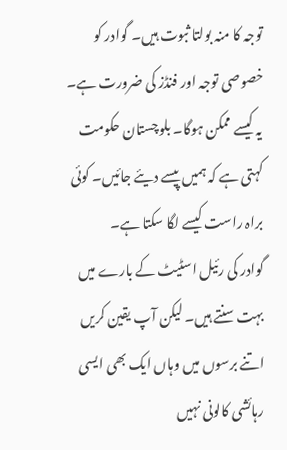توجہ کا منہ بولتا ثبوت ہیں۔ گوادر کو خصوصی توجہ اور فنڈز کی ضرورت ہے۔ یہ کیسے ممکن ہوگا۔ بلوچستان حکومت کہتی ہے کہ ہمیں پیسے دیئے جائیں۔ کوئی براہ راست کیسے لگا سکتا ہے۔
گوادر کی رئیل اسٹیٹ کے بارے میں بہت سنتے ہیں۔ لیکن آپ یقین کریں اتنے برسوں میں وہاں ایک بھی ایسی رہائشی کالونی نہیں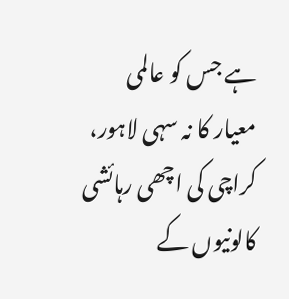ہے جس کو عالمی معیار کا نہ سہی لاہور، کراچی کی اچھی رہائشی کالونیوں کے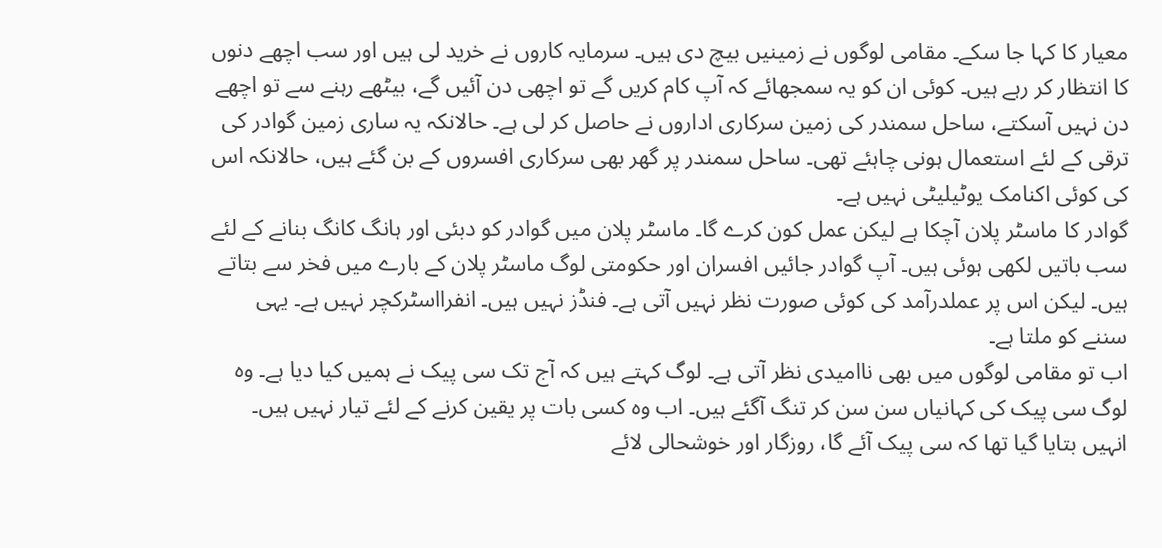معیار کا کہا جا سکے۔ مقامی لوگوں نے زمینیں بیچ دی ہیں۔ سرمایہ کاروں نے خرید لی ہیں اور سب اچھے دنوں کا انتظار کر رہے ہیں۔ کوئی ان کو یہ سمجھائے کہ آپ کام کریں گے تو اچھی دن آئیں گے، بیٹھے رہنے سے تو اچھے دن نہیں آسکتے، ساحل سمندر کی زمین سرکاری اداروں نے حاصل کر لی ہے۔ حالانکہ یہ ساری زمین گوادر کی ترقی کے لئے استعمال ہونی چاہئے تھی۔ ساحل سمندر پر گھر بھی سرکاری افسروں کے بن گئے ہیں، حالانکہ اس کی کوئی اکنامک یوٹیلیٹی نہیں ہے۔
گوادر کا ماسٹر پلان آچکا ہے لیکن عمل کون کرے گا۔ ماسٹر پلان میں گوادر کو دبئی اور ہانگ کانگ بنانے کے لئے سب باتیں لکھی ہوئی ہیں۔ آپ گوادر جائیں افسران اور حکومتی لوگ ماسٹر پلان کے بارے میں فخر سے بتاتے ہیں۔ لیکن اس پر عملدرآمد کی کوئی صورت نظر نہیں آتی ہے۔ فنڈز نہیں ہیں۔ انفرااسٹرکچر نہیں ہے۔ یہی سننے کو ملتا ہے۔
اب تو مقامی لوگوں میں بھی ناامیدی نظر آتی ہے۔ لوگ کہتے ہیں کہ آج تک سی پیک نے ہمیں کیا دیا ہے۔ وہ لوگ سی پیک کی کہانیاں سن سن کر تنگ آگئے ہیں۔ اب وہ کسی بات پر یقین کرنے کے لئے تیار نہیں ہیں۔ انہیں بتایا گیا تھا کہ سی پیک آئے گا، روزگار اور خوشحالی لائے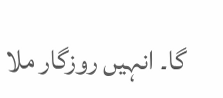گا۔ انہیں روزگار ملا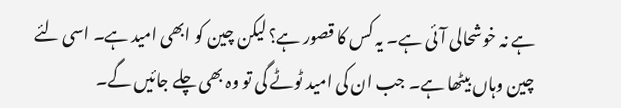ہے نہ خوشحالی آئی ہے۔ یہ کس کا قصور ہے؟ لیکن چین کو ابھی امید ہے۔ اسی لئے چین وہاں بیٹھا ہے۔ جب ان کی امید ٹوٹے گی تو وہ بھی چلے جائیں گے۔